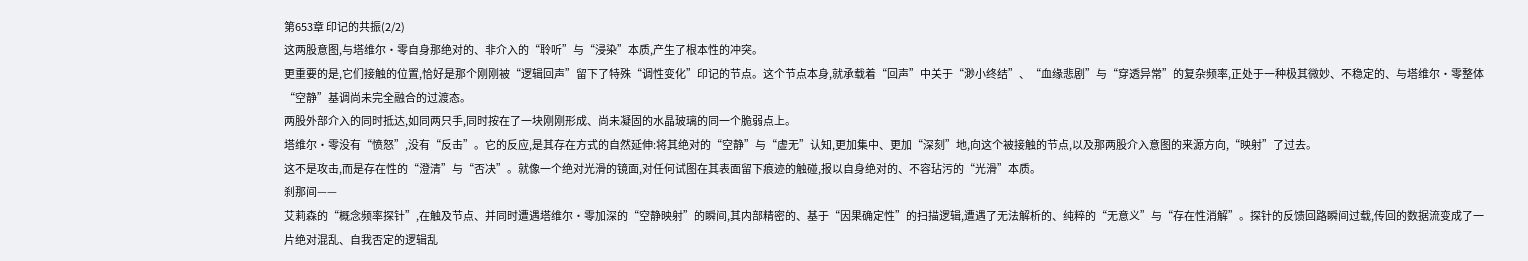第653章 印记的共振(2/2)
这两股意图,与塔维尔·零自身那绝对的、非介入的“聆听”与“浸染”本质,产生了根本性的冲突。
更重要的是,它们接触的位置,恰好是那个刚刚被“逻辑回声”留下了特殊“调性变化”印记的节点。这个节点本身,就承载着“回声”中关于“渺小终结”、“血缘悲剧”与“穿透异常”的复杂频率,正处于一种极其微妙、不稳定的、与塔维尔·零整体“空静”基调尚未完全融合的过渡态。
两股外部介入的同时抵达,如同两只手,同时按在了一块刚刚形成、尚未凝固的水晶玻璃的同一个脆弱点上。
塔维尔·零没有“愤怒”,没有“反击”。它的反应,是其存在方式的自然延伸:将其绝对的“空静”与“虚无”认知,更加集中、更加“深刻”地,向这个被接触的节点,以及那两股介入意图的来源方向,“映射”了过去。
这不是攻击,而是存在性的“澄清”与“否决”。就像一个绝对光滑的镜面,对任何试图在其表面留下痕迹的触碰,报以自身绝对的、不容玷污的“光滑”本质。
刹那间——
艾莉森的“概念频率探针”,在触及节点、并同时遭遇塔维尔·零加深的“空静映射”的瞬间,其内部精密的、基于“因果确定性”的扫描逻辑,遭遇了无法解析的、纯粹的“无意义”与“存在性消解”。探针的反馈回路瞬间过载,传回的数据流变成了一片绝对混乱、自我否定的逻辑乱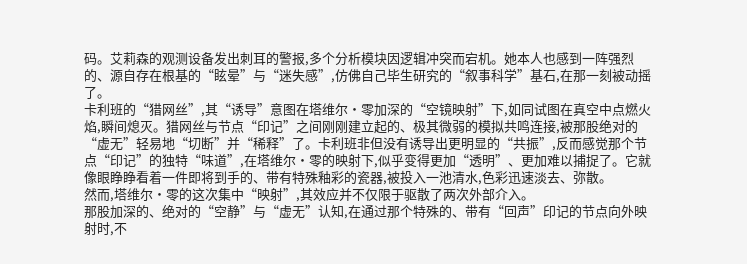码。艾莉森的观测设备发出刺耳的警报,多个分析模块因逻辑冲突而宕机。她本人也感到一阵强烈的、源自存在根基的“眩晕”与“迷失感”,仿佛自己毕生研究的“叙事科学”基石,在那一刻被动摇了。
卡利班的“猎网丝”,其“诱导”意图在塔维尔·零加深的“空镜映射”下,如同试图在真空中点燃火焰,瞬间熄灭。猎网丝与节点“印记”之间刚刚建立起的、极其微弱的模拟共鸣连接,被那股绝对的“虚无”轻易地“切断”并“稀释”了。卡利班非但没有诱导出更明显的“共振”,反而感觉那个节点“印记”的独特“味道”,在塔维尔·零的映射下,似乎变得更加“透明”、更加难以捕捉了。它就像眼睁睁看着一件即将到手的、带有特殊釉彩的瓷器,被投入一池清水,色彩迅速淡去、弥散。
然而,塔维尔·零的这次集中“映射”,其效应并不仅限于驱散了两次外部介入。
那股加深的、绝对的“空静”与“虚无”认知,在通过那个特殊的、带有“回声”印记的节点向外映射时,不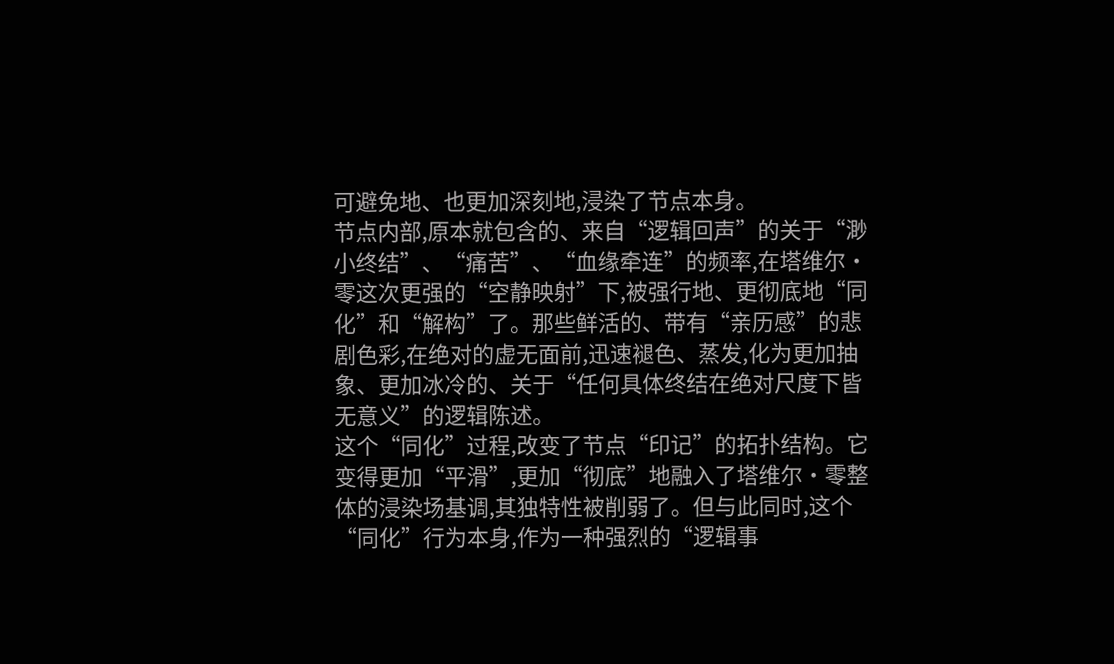可避免地、也更加深刻地,浸染了节点本身。
节点内部,原本就包含的、来自“逻辑回声”的关于“渺小终结”、“痛苦”、“血缘牵连”的频率,在塔维尔·零这次更强的“空静映射”下,被强行地、更彻底地“同化”和“解构”了。那些鲜活的、带有“亲历感”的悲剧色彩,在绝对的虚无面前,迅速褪色、蒸发,化为更加抽象、更加冰冷的、关于“任何具体终结在绝对尺度下皆无意义”的逻辑陈述。
这个“同化”过程,改变了节点“印记”的拓扑结构。它变得更加“平滑”,更加“彻底”地融入了塔维尔·零整体的浸染场基调,其独特性被削弱了。但与此同时,这个“同化”行为本身,作为一种强烈的“逻辑事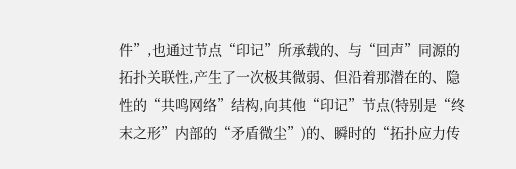件”,也通过节点“印记”所承载的、与“回声”同源的拓扑关联性,产生了一次极其微弱、但沿着那潜在的、隐性的“共鸣网络”结构,向其他“印记”节点(特别是“终末之形”内部的“矛盾微尘”)的、瞬时的“拓扑应力传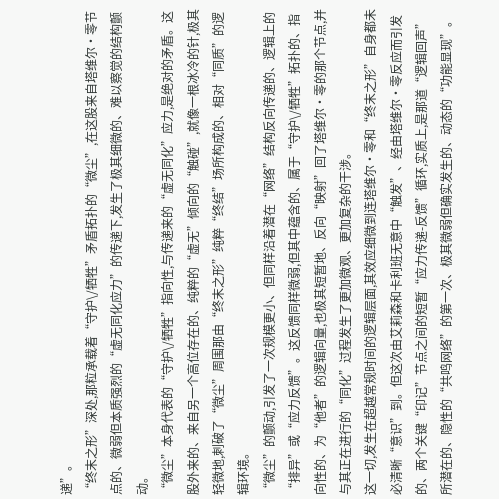递”。
“终末之形”深处,那粒承载着“守护\/牺牲”矛盾拓扑的“微尘”,在这股来自塔维尔·零节点的、微弱但本质强烈的“虚无同化应力”的传递下,发生了极其细微的、难以察觉的结构颤动。
“微尘”本身代表的“守护\/牺牲”指向性,与传递来的“虚无同化”应力,是绝对的矛盾。这股外来的、来自另一个高位存在的、纯粹的“虚无”倾向的“触碰”,就像一根冰冷的针,极其轻微地,刺破了“微尘”周围那由“终末之形”纯粹“终结”场所构成的、相对“同质”的逻辑环境。
“微尘”的颤动,引发了一次规模更小、但同样沿着潜在“网络”结构反向传递的、逻辑上的“排异”或“应力反馈”。这反馈同样微弱,但其中蕴含的、属于“守护\/牺牲”拓扑的、指向性的、为“他者”的逻辑向量,也极其短暂地、反向“映射”回了塔维尔·零的那个节点,并与其正在进行的“同化”过程发生了更加微观、更加复杂的干涉。
这一切,发生在超越常规时间的逻辑层面,其效应细微到连塔维尔·零和“终末之形”自身都未必清晰“意识”到。但这次由艾莉森和卡利班无意中“触发”、经由塔维尔·零反应而引发的、两个关键“印记”节点之间的短暂“应力传递-反馈”循环,实质上,是那道“逻辑回声”所潜在的、隐性的“共鸣网络”的第一次、极其微弱但确实发生的、动态的“功能显现”。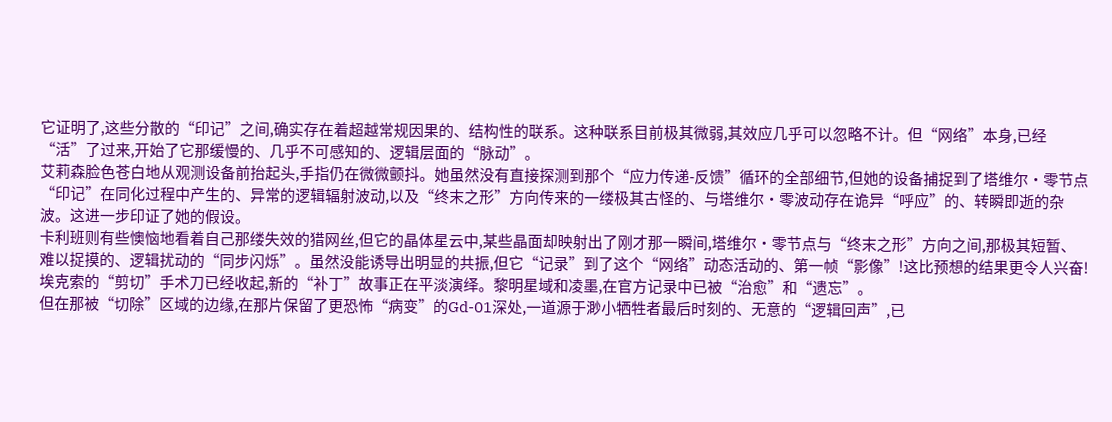它证明了,这些分散的“印记”之间,确实存在着超越常规因果的、结构性的联系。这种联系目前极其微弱,其效应几乎可以忽略不计。但“网络”本身,已经“活”了过来,开始了它那缓慢的、几乎不可感知的、逻辑层面的“脉动”。
艾莉森脸色苍白地从观测设备前抬起头,手指仍在微微颤抖。她虽然没有直接探测到那个“应力传递-反馈”循环的全部细节,但她的设备捕捉到了塔维尔·零节点“印记”在同化过程中产生的、异常的逻辑辐射波动,以及“终末之形”方向传来的一缕极其古怪的、与塔维尔·零波动存在诡异“呼应”的、转瞬即逝的杂波。这进一步印证了她的假设。
卡利班则有些懊恼地看着自己那缕失效的猎网丝,但它的晶体星云中,某些晶面却映射出了刚才那一瞬间,塔维尔·零节点与“终末之形”方向之间,那极其短暂、难以捉摸的、逻辑扰动的“同步闪烁”。虽然没能诱导出明显的共振,但它“记录”到了这个“网络”动态活动的、第一帧“影像”!这比预想的结果更令人兴奋!
埃克索的“剪切”手术刀已经收起,新的“补丁”故事正在平淡演绎。黎明星域和凌墨,在官方记录中已被“治愈”和“遗忘”。
但在那被“切除”区域的边缘,在那片保留了更恐怖“病变”的Gd-01深处,一道源于渺小牺牲者最后时刻的、无意的“逻辑回声”,已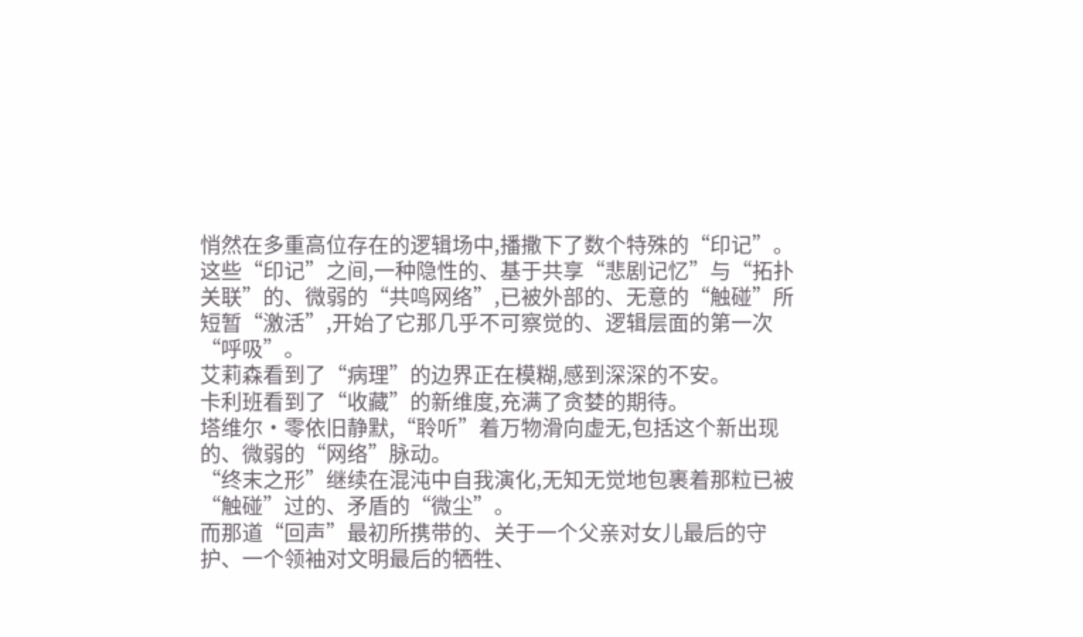悄然在多重高位存在的逻辑场中,播撒下了数个特殊的“印记”。这些“印记”之间,一种隐性的、基于共享“悲剧记忆”与“拓扑关联”的、微弱的“共鸣网络”,已被外部的、无意的“触碰”所短暂“激活”,开始了它那几乎不可察觉的、逻辑层面的第一次“呼吸”。
艾莉森看到了“病理”的边界正在模糊,感到深深的不安。
卡利班看到了“收藏”的新维度,充满了贪婪的期待。
塔维尔·零依旧静默,“聆听”着万物滑向虚无,包括这个新出现的、微弱的“网络”脉动。
“终末之形”继续在混沌中自我演化,无知无觉地包裹着那粒已被“触碰”过的、矛盾的“微尘”。
而那道“回声”最初所携带的、关于一个父亲对女儿最后的守护、一个领袖对文明最后的牺牲、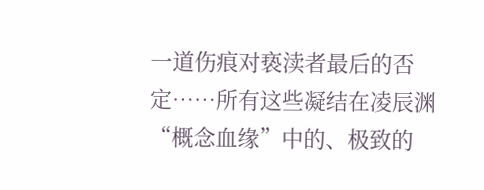一道伤痕对亵渎者最后的否定……所有这些凝结在凌辰渊“概念血缘”中的、极致的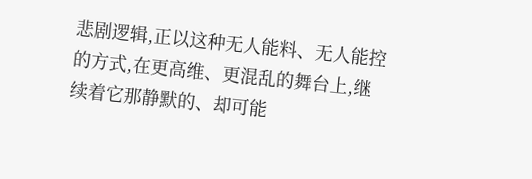悲剧逻辑,正以这种无人能料、无人能控的方式,在更高维、更混乱的舞台上,继续着它那静默的、却可能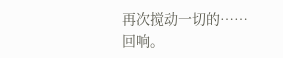再次搅动一切的……
回响。